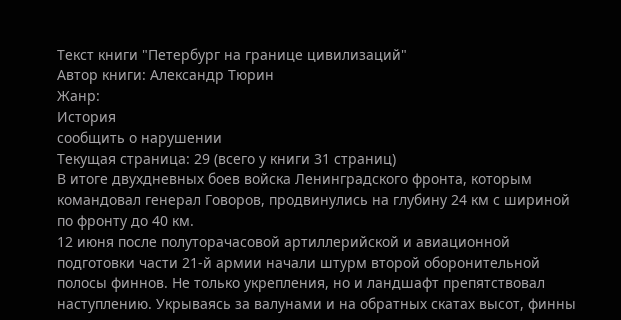Текст книги "Петербург на границе цивилизаций"
Автор книги: Александр Тюрин
Жанр:
История
сообщить о нарушении
Текущая страница: 29 (всего у книги 31 страниц)
В итоге двухдневных боев войска Ленинградского фронта, которым командовал генерал Говоров, продвинулись на глубину 24 км с шириной по фронту до 40 км.
12 июня после полуторачасовой артиллерийской и авиационной подготовки части 21-й армии начали штурм второй оборонительной полосы финнов. Не только укрепления, но и ландшафт препятствовал наступлению. Укрываясь за валунами и на обратных скатах высот, финны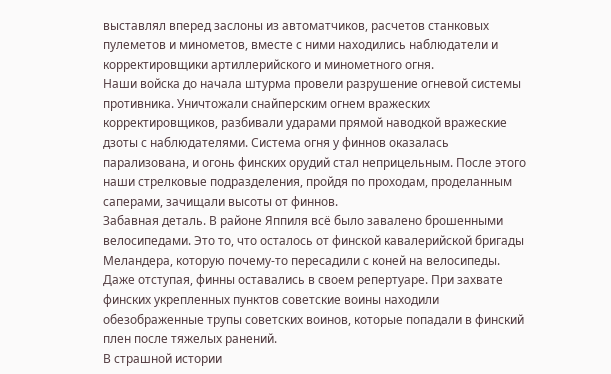выставлял вперед заслоны из автоматчиков, расчетов станковых пулеметов и минометов, вместе с ними находились наблюдатели и корректировщики артиллерийского и минометного огня.
Наши войска до начала штурма провели разрушение огневой системы противника. Уничтожали снайперским огнем вражеских корректировщиков, разбивали ударами прямой наводкой вражеские дзоты с наблюдателями. Система огня у финнов оказалась парализована, и огонь финских орудий стал неприцельным. После этого наши стрелковые подразделения, пройдя по проходам, проделанным саперами, зачищали высоты от финнов.
Забавная деталь. В районе Яппиля всё было завалено брошенными велосипедами. Это то, что осталось от финской кавалерийской бригады Меландера, которую почему-то пересадили с коней на велосипеды.
Даже отступая, финны оставались в своем репертуаре. При захвате финских укрепленных пунктов советские воины находили обезображенные трупы советских воинов, которые попадали в финский плен после тяжелых ранений.
В страшной истории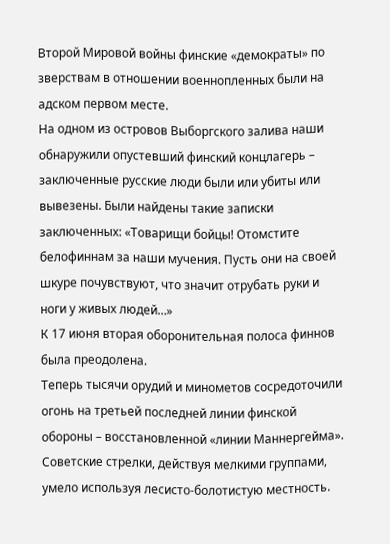Второй Мировой войны финские «демократы» по зверствам в отношении военнопленных были на адском первом месте.
На одном из островов Выборгского залива наши обнаружили опустевший финский концлагерь – заключенные русские люди были или убиты или вывезены. Были найдены такие записки заключенных: «Товарищи бойцы! Отомстите белофиннам за наши мучения. Пусть они на своей шкуре почувствуют, что значит отрубать руки и ноги у живых людей…»
К 17 июня вторая оборонительная полоса финнов была преодолена.
Теперь тысячи орудий и минометов сосредоточили огонь на третьей последней линии финской обороны – восстановленной «линии Маннергейма».
Советские стрелки, действуя мелкими группами, умело используя лесисто-болотистую местность.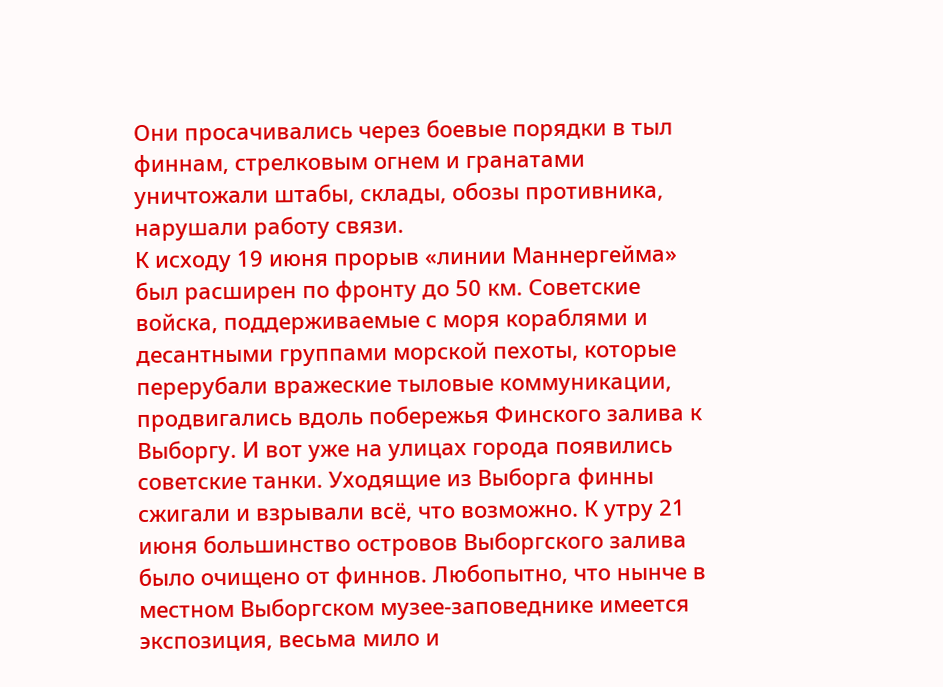Они просачивались через боевые порядки в тыл финнам, стрелковым огнем и гранатами уничтожали штабы, склады, обозы противника, нарушали работу связи.
К исходу 19 июня прорыв «линии Маннергейма» был расширен по фронту до 50 км. Советские войска, поддерживаемые с моря кораблями и десантными группами морской пехоты, которые перерубали вражеские тыловые коммуникации, продвигались вдоль побережья Финского залива к Выборгу. И вот уже на улицах города появились советские танки. Уходящие из Выборга финны сжигали и взрывали всё, что возможно. К утру 21 июня большинство островов Выборгского залива было очищено от финнов. Любопытно, что нынче в местном Выборгском музее-заповеднике имеется экспозиция, весьма мило и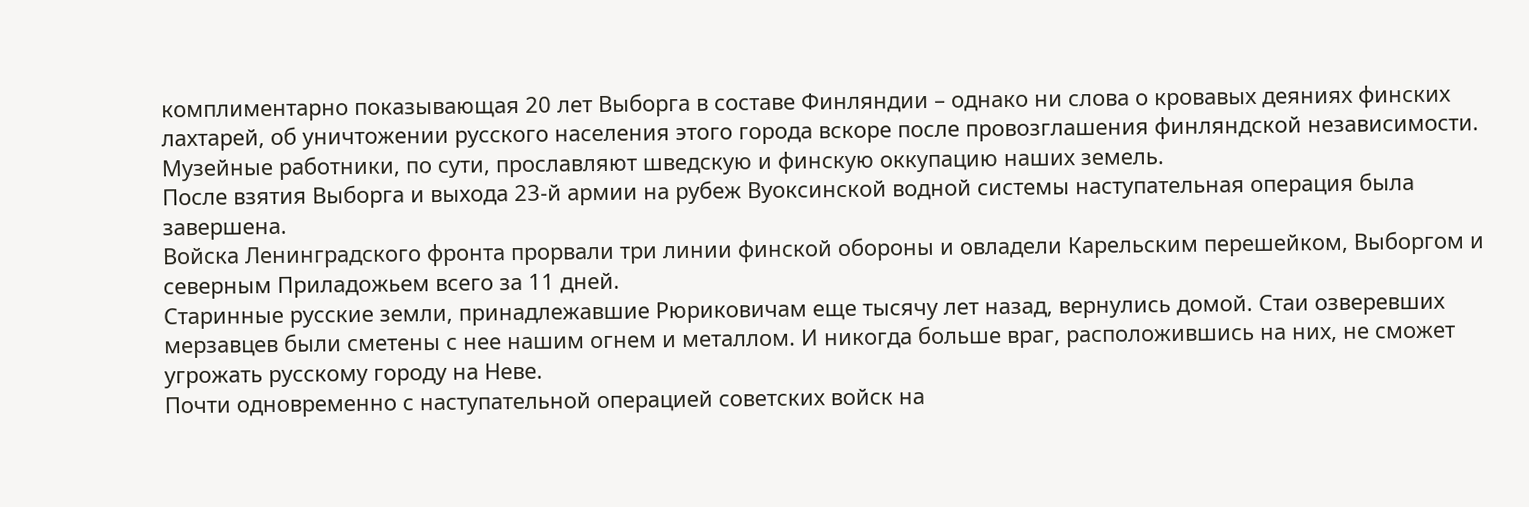комплиментарно показывающая 20 лет Выборга в составе Финляндии – однако ни слова о кровавых деяниях финских лахтарей, об уничтожении русского населения этого города вскоре после провозглашения финляндской независимости. Музейные работники, по сути, прославляют шведскую и финскую оккупацию наших земель.
После взятия Выборга и выхода 23-й армии на рубеж Вуоксинской водной системы наступательная операция была завершена.
Войска Ленинградского фронта прорвали три линии финской обороны и овладели Карельским перешейком, Выборгом и северным Приладожьем всего за 11 дней.
Старинные русские земли, принадлежавшие Рюриковичам еще тысячу лет назад, вернулись домой. Стаи озверевших мерзавцев были сметены с нее нашим огнем и металлом. И никогда больше враг, расположившись на них, не сможет угрожать русскому городу на Неве.
Почти одновременно с наступательной операцией советских войск на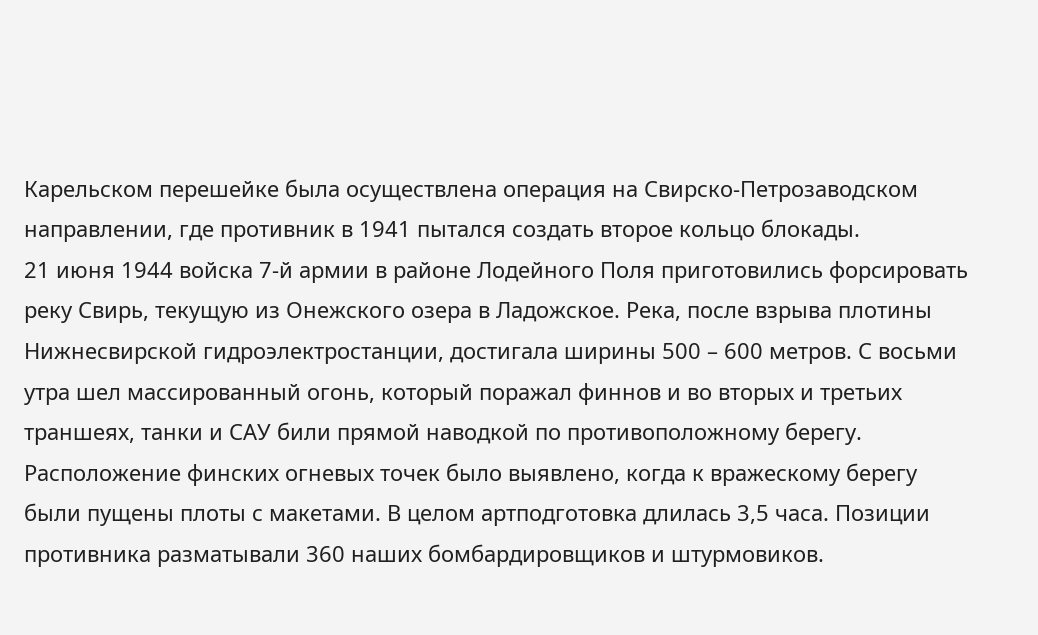Карельском перешейке была осуществлена операция на Свирско-Петрозаводском направлении, где противник в 1941 пытался создать второе кольцо блокады.
21 июня 1944 войска 7-й армии в районе Лодейного Поля приготовились форсировать реку Свирь, текущую из Онежского озера в Ладожское. Река, после взрыва плотины Нижнесвирской гидроэлектростанции, достигала ширины 500 – 600 метров. С восьми утра шел массированный огонь, который поражал финнов и во вторых и третьих траншеях, танки и САУ били прямой наводкой по противоположному берегу. Расположение финских огневых точек было выявлено, когда к вражескому берегу были пущены плоты с макетами. В целом артподготовка длилась 3,5 часа. Позиции противника разматывали 360 наших бомбардировщиков и штурмовиков.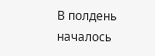В полдень началось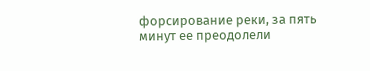форсирование реки, за пять минут ее преодолели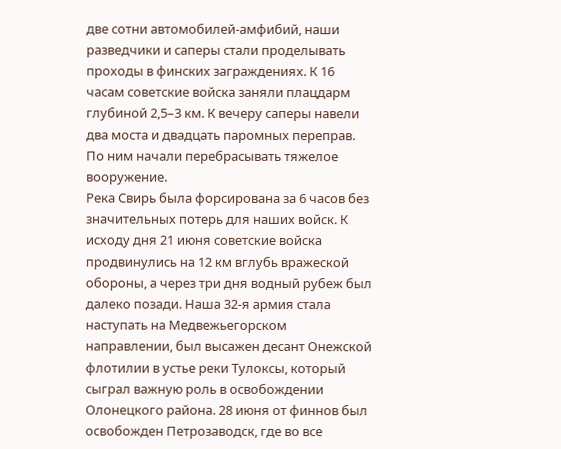две сотни автомобилей-амфибий, наши разведчики и саперы стали проделывать проходы в финских заграждениях. К 16 часам советские войска заняли плацдарм глубиной 2,5–3 км. К вечеру саперы навели два моста и двадцать паромных переправ. По ним начали перебрасывать тяжелое вооружение.
Река Свирь была форсирована за 6 часов без значительных потерь для наших войск. К исходу дня 21 июня советские войска продвинулись на 12 км вглубь вражеской обороны, а через три дня водный рубеж был далеко позади. Наша 32-я армия стала наступать на Медвежьегорском направлении, был высажен десант Онежской флотилии в устье реки Тулоксы, который сыграл важную роль в освобождении Олонецкого района. 28 июня от финнов был освобожден Петрозаводск, где во все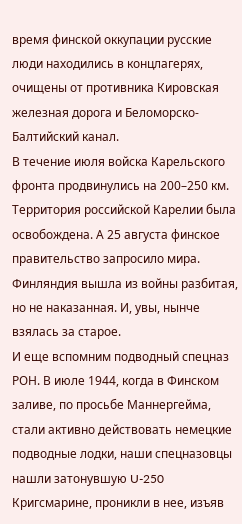время финской оккупации русские люди находились в концлагерях, очищены от противника Кировская железная дорога и Беломорско-Балтийский канал.
В течение июля войска Карельского фронта продвинулись на 200–250 км. Территория российской Карелии была освобождена. А 25 августа финское правительство запросило мира. Финляндия вышла из войны разбитая, но не наказанная. И, увы, нынче взялась за старое.
И еще вспомним подводный спецназ РОН. В июле 1944, когда в Финском заливе, по просьбе Маннергейма, стали активно действовать немецкие подводные лодки, наши спецназовцы нашли затонувшую U-250 Кригсмарине, проникли в нее, изъяв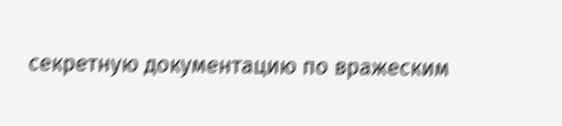секретную документацию по вражеским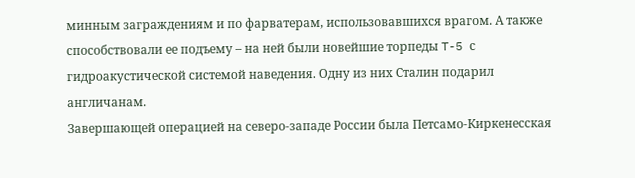минным заграждениям и по фарватерам, использовавшихся врагом. А также способствовали ее подъему – на ней были новейшие торпеды T-5 с гидроакустической системой наведения. Одну из них Сталин подарил англичанам.
Завершающей операцией на северо-западе России была Петсамо-Киркенесская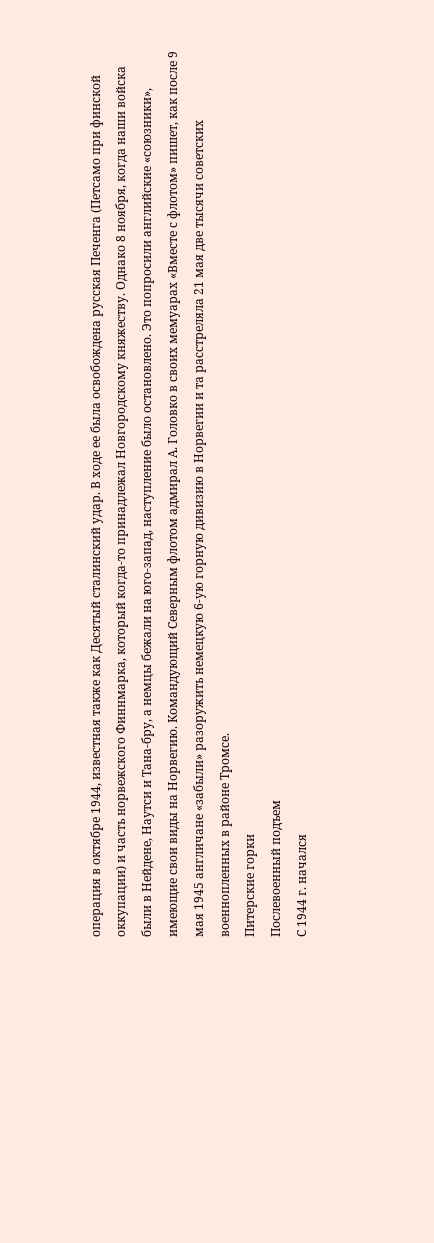операция в октябре 1944, известная также как Десятый сталинский удар. В ходе ее была освобождена русская Печенга (Петсамо при финской оккупации) и часть норвежского Финнмарка, который когда-то принадлежал Новгородскому княжеству. Однако 8 ноября, когда наши войска были в Нейдене, Наутси и Тана-бру, а немцы бежали на юго-запад, наступление было остановлено. Это попросили английские «союзники», имеющие свои виды на Норвегию. Командующий Северным флотом адмирал А. Головко в своих мемуарах «Вместе с флотом» пишет, как после 9 мая 1945 англичане «забыли» разоружить немецкую 6-ую горную дивизию в Норвегии и та расстреляла 21 мая две тысячи советских военнопленных в районе Тромсе.
Питерские горки
Послевоенный подъем
С 1944 г. начался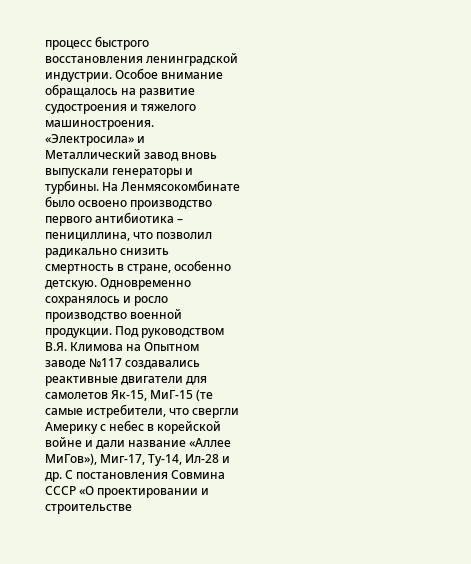процесс быстрого восстановления ленинградской индустрии. Особое внимание обращалось на развитие судостроения и тяжелого машиностроения.
«Электросила» и Металлический завод вновь выпускали генераторы и турбины. На Ленмясокомбинате было освоено производство первого антибиотика – пенициллина, что позволил радикально снизить смертность в стране, особенно детскую. Одновременно сохранялось и росло производство военной продукции. Под руководством В.Я. Климова на Опытном заводе №117 создавались реактивные двигатели для самолетов Як-15, МиГ-15 (те самые истребители, что свергли Америку с небес в корейской войне и дали название «Аллее МиГов»), Миг-17, Ту-14, Ил-28 и др. С постановления Совмина СССР «О проектировании и строительстве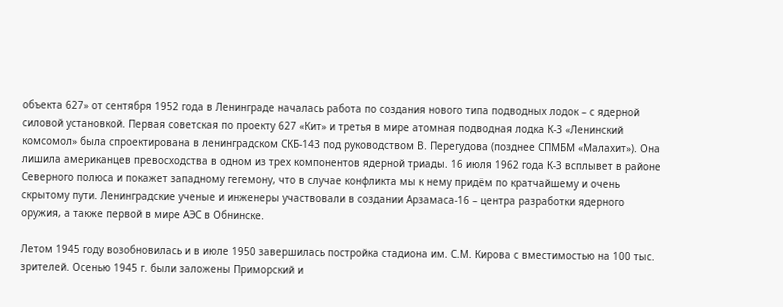объекта 627» от сентября 1952 года в Ленинграде началась работа по создания нового типа подводных лодок – с ядерной силовой установкой. Первая советская по проекту 627 «Кит» и третья в мире атомная подводная лодка К-3 «Ленинский комсомол» была спроектирована в ленинградском СКБ-143 под руководством В. Перегудова (позднее СПМБМ «Малахит»). Она лишила американцев превосходства в одном из трех компонентов ядерной триады. 16 июля 1962 года К-3 всплывет в районе Северного полюса и покажет западному гегемону, что в случае конфликта мы к нему придём по кратчайшему и очень скрытому пути. Ленинградские ученые и инженеры участвовали в создании Арзамаса-16 – центра разработки ядерного оружия, а также первой в мире АЭС в Обнинске.

Летом 1945 году возобновилась и в июле 1950 завершилась постройка стадиона им. С.М. Кирова с вместимостью на 100 тыс. зрителей. Осенью 1945 г. были заложены Приморский и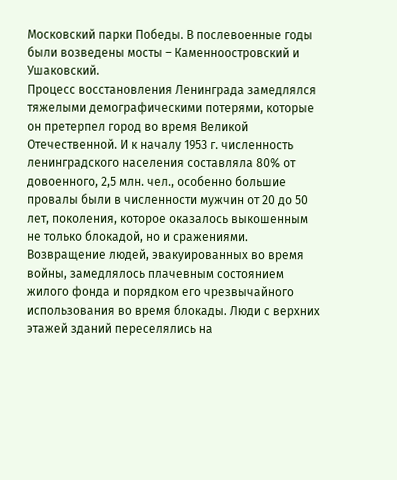Московский парки Победы. В послевоенные годы были возведены мосты – Каменноостровский и Ушаковский.
Процесс восстановления Ленинграда замедлялся тяжелыми демографическими потерями, которые он претерпел город во время Великой Отечественной. И к началу 1953 г. численность ленинградского населения составляла 80% от довоенного, 2,5 млн. чел., особенно большие провалы были в численности мужчин от 20 до 50 лет, поколения, которое оказалось выкошенным не только блокадой, но и сражениями.
Возвращение людей, эвакуированных во время войны, замедлялось плачевным состоянием жилого фонда и порядком его чрезвычайного использования во время блокады. Люди с верхних этажей зданий переселялись на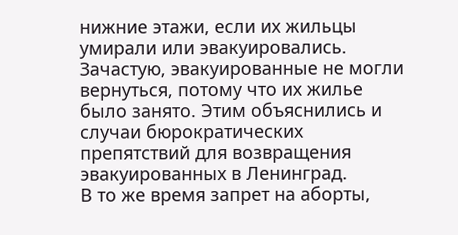нижние этажи, если их жильцы умирали или эвакуировались. Зачастую, эвакуированные не могли вернуться, потому что их жилье было занято. Этим объяснились и случаи бюрократических препятствий для возвращения эвакуированных в Ленинград.
В то же время запрет на аборты,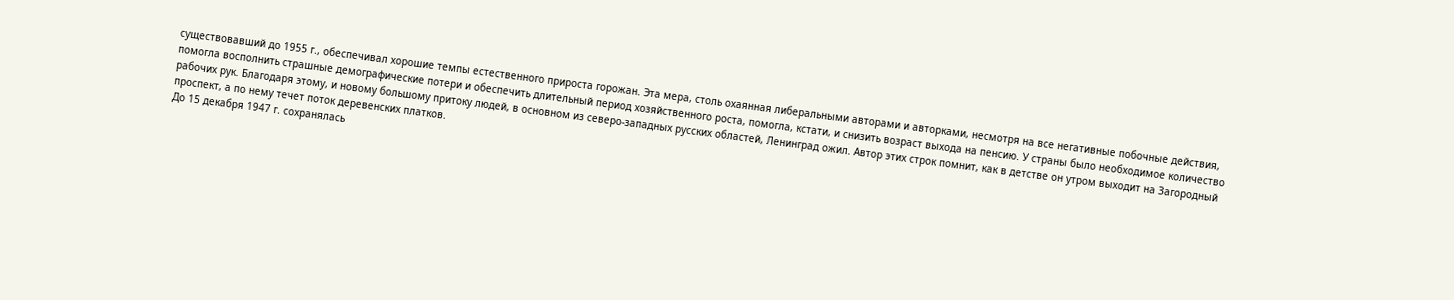существовавший до 1955 г., обеспечивал хорошие темпы естественного прироста горожан. Эта мера, столь охаянная либеральными авторами и авторками, несмотря на все негативные побочные действия, помогла восполнить страшные демографические потери и обеспечить длительный период хозяйственного роста, помогла, кстати, и снизить возраст выхода на пенсию. У страны было необходимое количество рабочих рук. Благодаря этому, и новому большому притоку людей, в основном из северо-западных русских областей, Ленинград ожил. Автор этих строк помнит, как в детстве он утром выходит на Загородный проспект, а по нему течет поток деревенских платков.
До 15 декабря 1947 г. сохранялась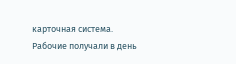карточная система. Рабочие получали в день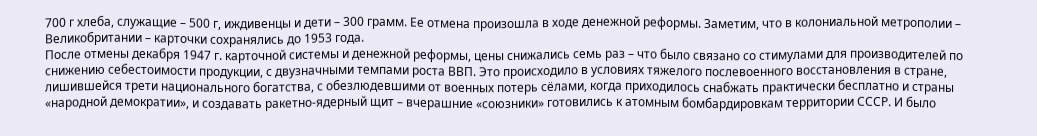700 г хлеба, служащие – 500 г, иждивенцы и дети – 300 грамм. Ее отмена произошла в ходе денежной реформы. Заметим, что в колониальной метрополии – Великобритании – карточки сохранялись до 1953 года.
После отмены декабря 1947 г. карточной системы и денежной реформы, цены снижались семь раз – что было связано со стимулами для производителей по снижению себестоимости продукции, с двузначными темпами роста ВВП. Это происходило в условиях тяжелого послевоенного восстановления в стране, лишившейся трети национального богатства, с обезлюдевшими от военных потерь сёлами, когда приходилось снабжать практически бесплатно и страны «народной демократии», и создавать ракетно-ядерный щит – вчерашние «союзники» готовились к атомным бомбардировкам территории СССР. И было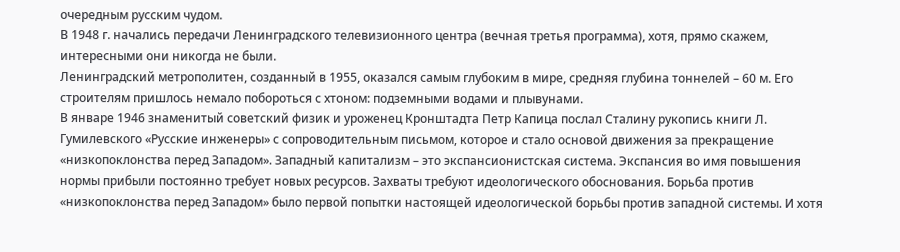очередным русским чудом.
В 1948 г. начались передачи Ленинградского телевизионного центра (вечная третья программа), хотя, прямо скажем, интересными они никогда не были.
Ленинградский метрополитен, созданный в 1955, оказался самым глубоким в мире, средняя глубина тоннелей – 60 м. Его строителям пришлось немало побороться с хтоном: подземными водами и плывунами.
В январе 1946 знаменитый советский физик и уроженец Кронштадта Петр Капица послал Сталину рукопись книги Л. Гумилевского «Русские инженеры» с сопроводительным письмом, которое и стало основой движения за прекращение «низкопоклонства перед Западом». Западный капитализм – это экспансионистская система. Экспансия во имя повышения нормы прибыли постоянно требует новых ресурсов. Захваты требуют идеологического обоснования. Борьба против «низкопоклонства перед Западом» было первой попытки настоящей идеологической борьбы против западной системы. И хотя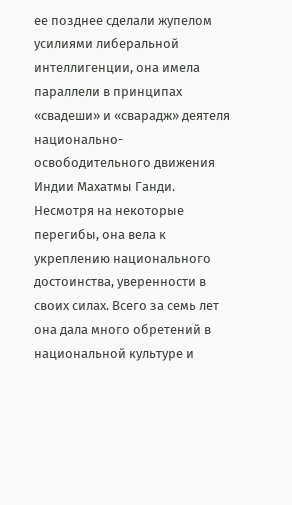ее позднее сделали жупелом усилиями либеральной интеллигенции, она имела параллели в принципах «свадеши» и «сварадж» деятеля национально-освободительного движения Индии Махатмы Ганди. Несмотря на некоторые перегибы, она вела к укреплению национального достоинства, уверенности в своих силах. Всего за семь лет она дала много обретений в национальной культуре и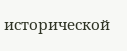исторической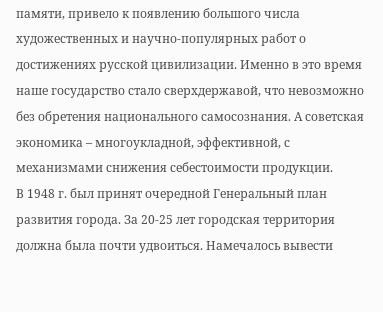памяти, привело к появлению большого числа художественных и научно-популярных работ о достижениях русской цивилизации. Именно в это время наше государство стало сверхдержавой, что невозможно без обретения национального самосознания. А советская экономика – многоукладной, эффективной, с механизмами снижения себестоимости продукции.
В 1948 г. был принят очередной Генеральный план развития города. За 20-25 лет городская территория должна была почти удвоиться. Намечалось вывести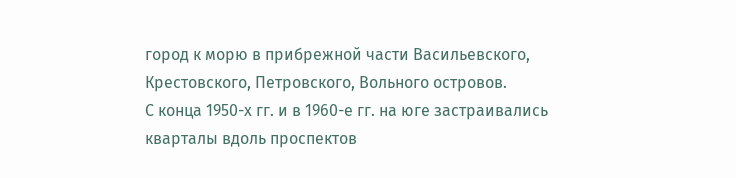город к морю в прибрежной части Васильевского, Крестовского, Петровского, Вольного островов.
С конца 1950-х гг. и в 1960-е гг. на юге застраивались кварталы вдоль проспектов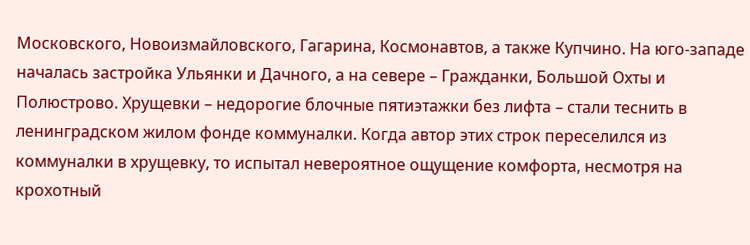Московского, Новоизмайловского, Гагарина, Космонавтов, а также Купчино. На юго-западе началась застройка Ульянки и Дачного, а на севере – Гражданки, Большой Охты и Полюстрово. Хрущевки – недорогие блочные пятиэтажки без лифта – стали теснить в ленинградском жилом фонде коммуналки. Когда автор этих строк переселился из коммуналки в хрущевку, то испытал невероятное ощущение комфорта, несмотря на крохотный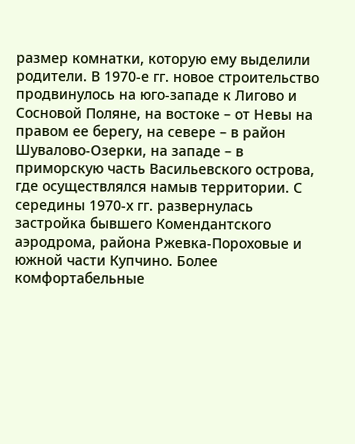размер комнатки, которую ему выделили родители. В 1970-е гг. новое строительство продвинулось на юго-западе к Лигово и Сосновой Поляне, на востоке – от Невы на правом ее берегу, на севере – в район Шувалово-Озерки, на западе – в приморскую часть Васильевского острова, где осуществлялся намыв территории. С середины 1970-х гг. развернулась застройка бывшего Комендантского аэродрома, района Ржевка-Пороховые и южной части Купчино. Более комфортабельные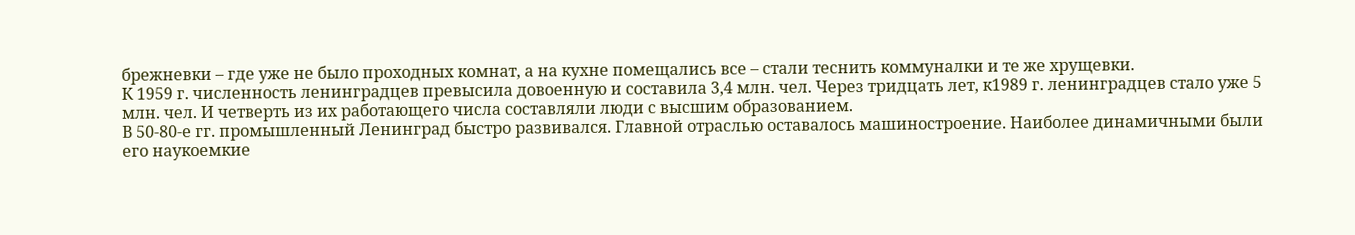брежневки – где уже не было проходных комнат, а на кухне помещались все – стали теснить коммуналки и те же хрущевки.
К 1959 г. численность ленинградцев превысила довоенную и составила 3,4 млн. чел. Через тридцать лет, к1989 г. ленинградцев стало уже 5 млн. чел. И четверть из их работающего числа составляли люди с высшим образованием.
В 50-80-е гг. промышленный Ленинград быстро развивался. Главной отраслью оставалось машиностроение. Наиболее динамичными были его наукоемкие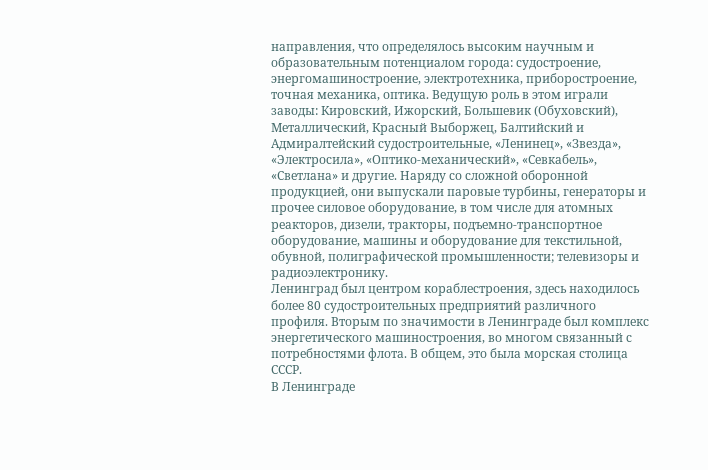направления, что определялось высоким научным и образовательным потенциалом города: судостроение, энергомашиностроение, электротехника, приборостроение, точная механика, оптика. Ведущую роль в этом играли заводы: Кировский, Ижорский, Большевик (Обуховский), Металлический, Красный Выборжец, Балтийский и Адмиралтейский судостроительные, «Ленинец», «Звезда», «Электросила», «Оптико-механический», «Севкабель», «Светлана» и другие. Наряду со сложной оборонной продукцией, они выпускали паровые турбины, генераторы и прочее силовое оборудование, в том числе для атомных реакторов, дизели, тракторы, подъемно-транспортное оборудование, машины и оборудование для текстильной, обувной, полиграфической промышленности; телевизоры и радиоэлектронику.
Ленинград был центром кораблестроения, здесь находилось более 80 судостроительных предприятий различного профиля. Вторым по значимости в Ленинграде был комплекс энергетического машиностроения, во многом связанный с потребностями флота. В общем, это была морская столица СССР.
В Ленинграде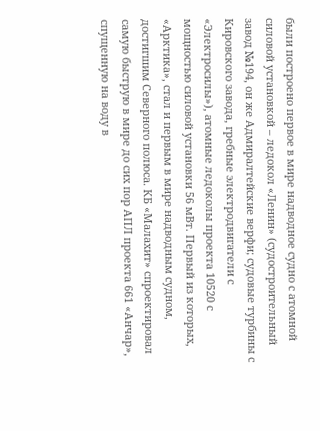были построено первое в мире надводное судно с атомной силовой установкой – ледокол «Ленин» (судостроительный завод №194, он же Адмиралтейские верфи; судовые турбины с Кировского завода, гребные электродвигатели с «Электросилы»), атомные ледоколы проекта 10520 с мощностью силовой установки 56 мВт. Первый из которых, «Арктика», стал и первым в мире надводным судном, достигшим Северного полюса. КБ «Малахит» спроектировал самую быструю в мире до сих пор АПЛ проекта 661 «Анчар», спущенную на воду в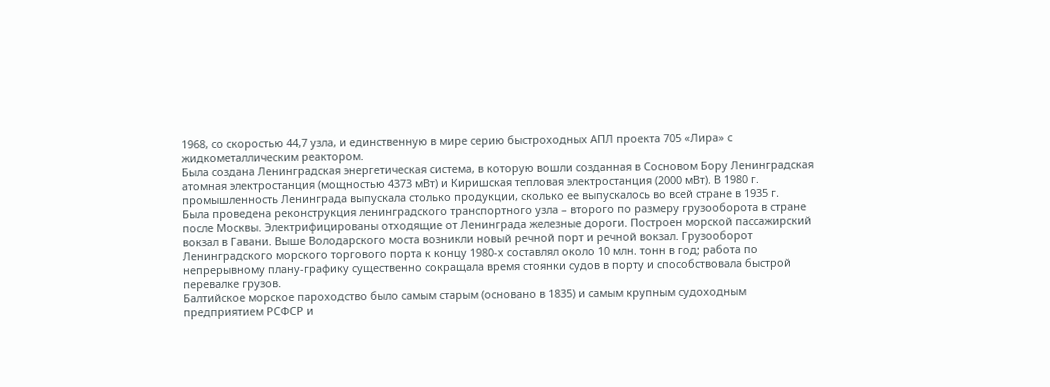1968, со скоростью 44,7 узла, и единственную в мире серию быстроходных АПЛ проекта 705 «Лира» с жидкометаллическим реактором.
Была создана Ленинградская энергетическая система, в которую вошли созданная в Сосновом Бору Ленинградская атомная электростанция (мощностью 4373 мВт) и Киришская тепловая электростанция (2000 мВт). В 1980 г. промышленность Ленинграда выпускала столько продукции, сколько ее выпускалось во всей стране в 1935 г.
Была проведена реконструкция ленинградского транспортного узла – второго по размеру грузооборота в стране после Москвы. Электрифицированы отходящие от Ленинграда железные дороги. Построен морской пассажирский вокзал в Гавани. Выше Володарского моста возникли новый речной порт и речной вокзал. Грузооборот Ленинградского морского торгового порта к концу 1980-х составлял около 10 млн. тонн в год; работа по непрерывному плану-графику существенно сокращала время стоянки судов в порту и способствовала быстрой перевалке грузов.
Балтийское морское пароходство было самым старым (основано в 1835) и самым крупным судоходным предприятием РСФСР и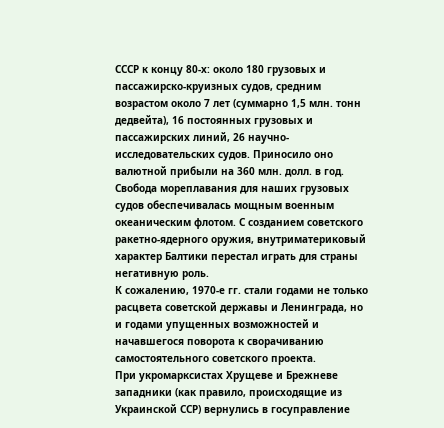СССР к концу 80-х: около 180 грузовых и пассажирско-круизных судов, средним возрастом около 7 лет (суммарно 1,5 млн. тонн дедвейта), 16 постоянных грузовых и пассажирских линий, 26 научно-исследовательских судов. Приносило оно валютной прибыли на 360 млн. долл. в год.
Свобода мореплавания для наших грузовых судов обеспечивалась мощным военным океаническим флотом. С созданием советского ракетно-ядерного оружия, внутриматериковый характер Балтики перестал играть для страны негативную роль.
К сожалению, 1970-е гг. стали годами не только расцвета советской державы и Ленинграда, но и годами упущенных возможностей и начавшегося поворота к сворачиванию самостоятельного советского проекта.
При укромарксистах Хрущеве и Брежневе западники (как правило, происходящие из Украинской ССР) вернулись в госуправление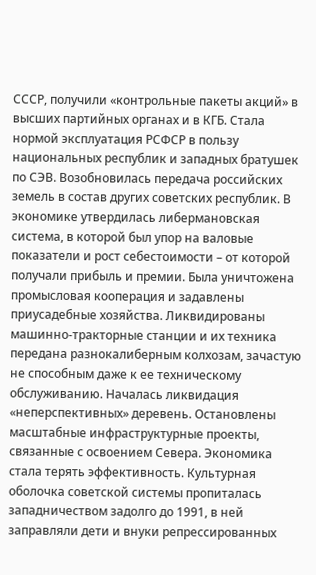СССР, получили «контрольные пакеты акций» в высших партийных органах и в КГБ. Стала нормой эксплуатация РСФСР в пользу национальных республик и западных братушек по СЭВ. Возобновилась передача российских земель в состав других советских республик. В экономике утвердилась либермановская система, в которой был упор на валовые показатели и рост себестоимости – от которой получали прибыль и премии. Была уничтожена промысловая кооперация и задавлены приусадебные хозяйства. Ликвидированы машинно-тракторные станции и их техника передана разнокалиберным колхозам, зачастую не способным даже к ее техническому обслуживанию. Началась ликвидация «неперспективных» деревень. Остановлены масштабные инфраструктурные проекты, связанные с освоением Севера. Экономика стала терять эффективность. Культурная оболочка советской системы пропиталась западничеством задолго до 1991, в ней заправляли дети и внуки репрессированных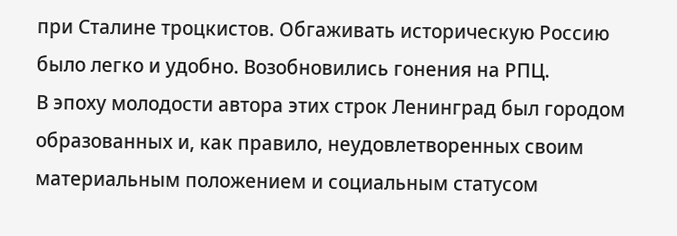при Сталине троцкистов. Обгаживать историческую Россию было легко и удобно. Возобновились гонения на РПЦ.
В эпоху молодости автора этих строк Ленинград был городом образованных и, как правило, неудовлетворенных своим материальным положением и социальным статусом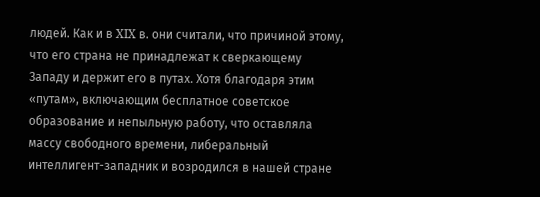людей. Как и в XIX в. они считали, что причиной этому, что его страна не принадлежат к сверкающему Западу и держит его в путах. Хотя благодаря этим «путам», включающим бесплатное советское образование и непыльную работу, что оставляла массу свободного времени, либеральный интеллигент-западник и возродился в нашей стране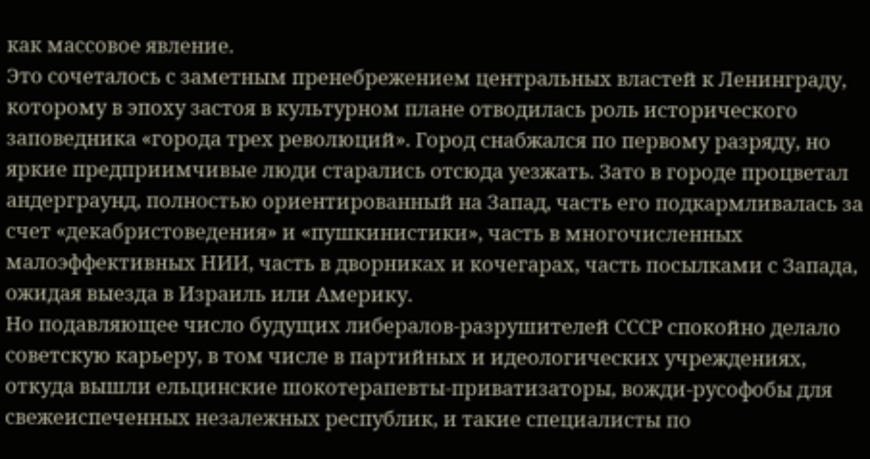как массовое явление.
Это сочеталось с заметным пренебрежением центральных властей к Ленинграду, которому в эпоху застоя в культурном плане отводилась роль исторического заповедника «города трех революций». Город снабжался по первому разряду, но яркие предприимчивые люди старались отсюда уезжать. Зато в городе процветал андерграунд, полностью ориентированный на Запад, часть его подкармливалась за счет «декабристоведения» и «пушкинистики», часть в многочисленных малоэффективных НИИ, часть в дворниках и кочегарах, часть посылками с Запада, ожидая выезда в Израиль или Америку.
Но подавляющее число будущих либералов-разрушителей СССР спокойно делало советскую карьеру, в том числе в партийных и идеологических учреждениях, откуда вышли ельцинские шокотерапевты-приватизаторы, вожди-русофобы для свежеиспеченных незалежных республик, и такие специалисты по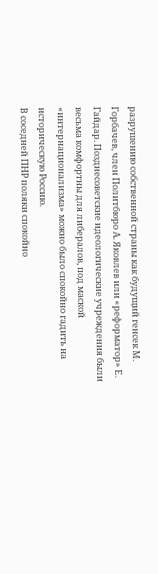разрушению собственной страны как будущий генсек М. Горбачев, член Политбюро А. Яковлев или «реформатор» Е. Гайдар. Позднесоветские идеологические учреждения были весьма комфортны для либералов, под маской «интернационализма» можно было спокойно гадить на историческую Россию.
В соседней ПНР поляки спокойно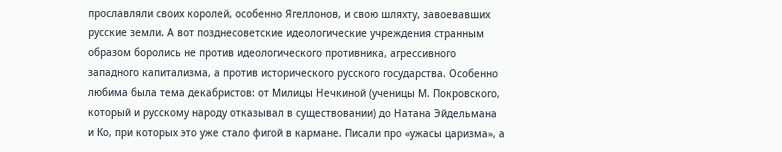прославляли своих королей, особенно Ягеллонов, и свою шляхту, завоевавших русские земли. А вот позднесоветские идеологические учреждения странным образом боролись не против идеологического противника, агрессивного западного капитализма, а против исторического русского государства. Особенно любима была тема декабристов: от Милицы Нечкиной (ученицы М. Покровского, который и русскому народу отказывал в существовании) до Натана Эйдельмана и Ко, при которых это уже стало фигой в кармане. Писали про «ужасы царизма», а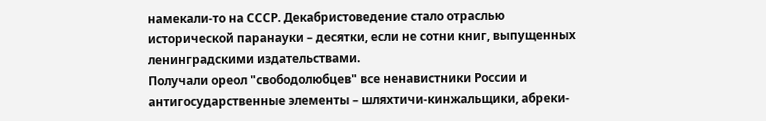намекали-то на СССР. Декабристоведение стало отраслью исторической паранауки – десятки, если не сотни книг, выпущенных ленинградскими издательствами.
Получали ореол "свободолюбцев" все ненавистники России и антигосударственные элементы – шляхтичи-кинжальщики, абреки-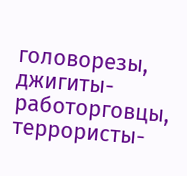головорезы, джигиты-работорговцы, террористы-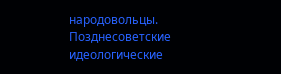народовольцы. Позднесоветские идеологические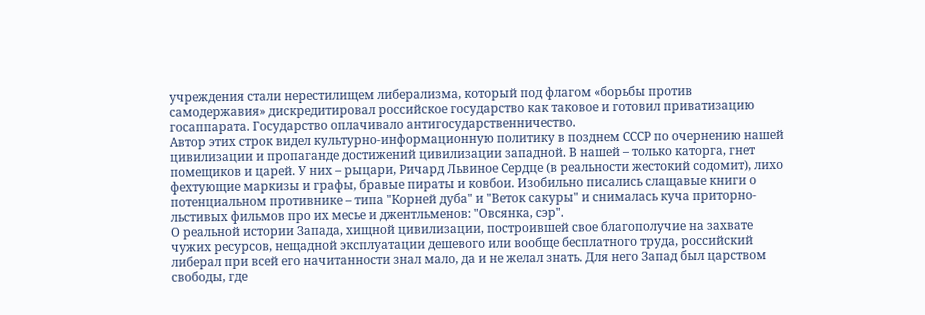учреждения стали нерестилищем либерализма, который под флагом «борьбы против самодержавия» дискредитировал российское государство как таковое и готовил приватизацию госаппарата. Государство оплачивало антигосударственничество.
Автор этих строк видел культурно-информационную политику в позднем СССР по очернению нашей цивилизации и пропаганде достижений цивилизации западной. В нашей – только каторга, гнет помещиков и царей. У них – рыцари, Ричард Львиное Сердце (в реальности жестокий содомит), лихо фехтующие маркизы и графы, бравые пираты и ковбои. Изобильно писались слащавые книги о потенциальном противнике – типа "Корней дуба" и "Веток сакуры" и снималась куча приторно-льстивых фильмов про их месье и джентльменов: "Овсянка, сэр".
О реальной истории Запада, хищной цивилизации, построившей свое благополучие на захвате чужих ресурсов, нещадной эксплуатации дешевого или вообще бесплатного труда, российский либерал при всей его начитанности знал мало, да и не желал знать. Для него Запад был царством свободы, где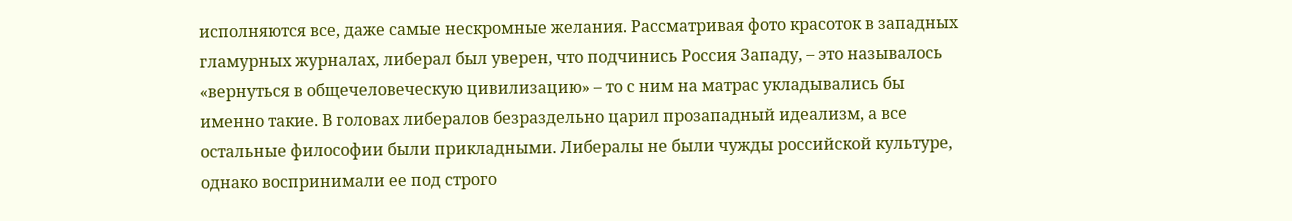исполняются все, даже самые нескромные желания. Рассматривая фото красоток в западных гламурных журналах, либерал был уверен, что подчинись Россия Западу, – это называлось «вернуться в общечеловеческую цивилизацию» – то с ним на матрас укладывались бы именно такие. В головах либералов безраздельно царил прозападный идеализм, а все остальные философии были прикладными. Либералы не были чужды российской культуре, однако воспринимали ее под строго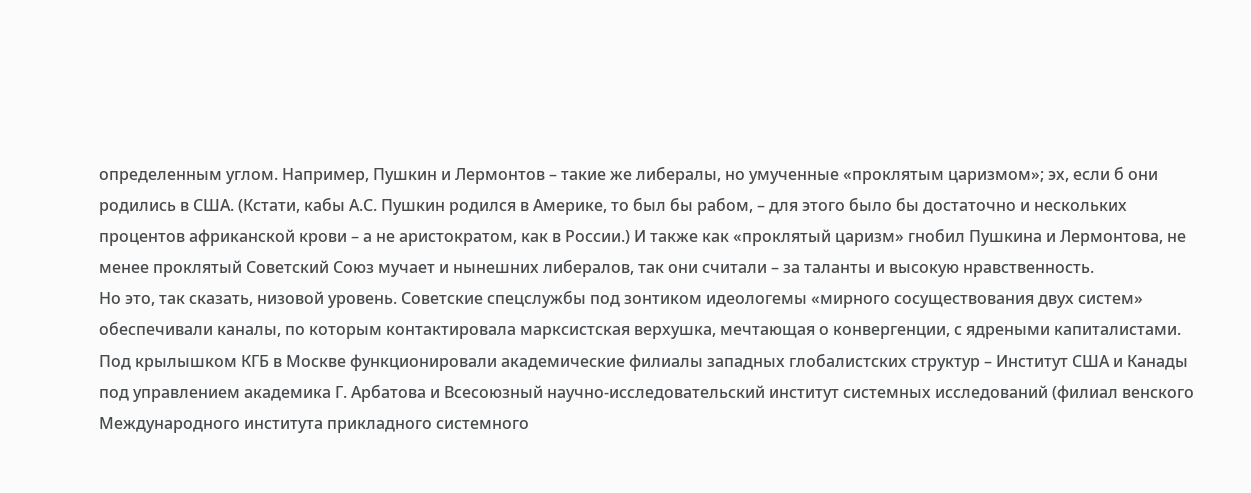определенным углом. Например, Пушкин и Лермонтов – такие же либералы, но умученные «проклятым царизмом»; эх, если б они родились в США. (Кстати, кабы А.С. Пушкин родился в Америке, то был бы рабом, – для этого было бы достаточно и нескольких процентов африканской крови – а не аристократом, как в России.) И также как «проклятый царизм» гнобил Пушкина и Лермонтова, не менее проклятый Советский Союз мучает и нынешних либералов, так они считали – за таланты и высокую нравственность.
Но это, так сказать, низовой уровень. Советские спецслужбы под зонтиком идеологемы «мирного сосуществования двух систем» обеспечивали каналы, по которым контактировала марксистская верхушка, мечтающая о конвергенции, с ядреными капиталистами. Под крылышком КГБ в Москве функционировали академические филиалы западных глобалистских структур – Институт США и Канады под управлением академика Г. Арбатова и Всесоюзный научно-исследовательский институт системных исследований (филиал венского Международного института прикладного системного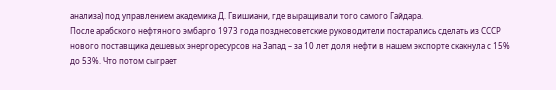анализа) под управлением академика Д. Гвишиани, где выращивали того самого Гайдара.
После арабского нефтяного эмбарго 1973 года позднесоветские руководители постарались сделать из СССР нового поставщика дешевых энергоресурсов на Запад – за 10 лет доля нефти в нашем экспорте скакнула с 15% до 53%. Что потом сыграет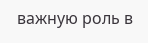важную роль в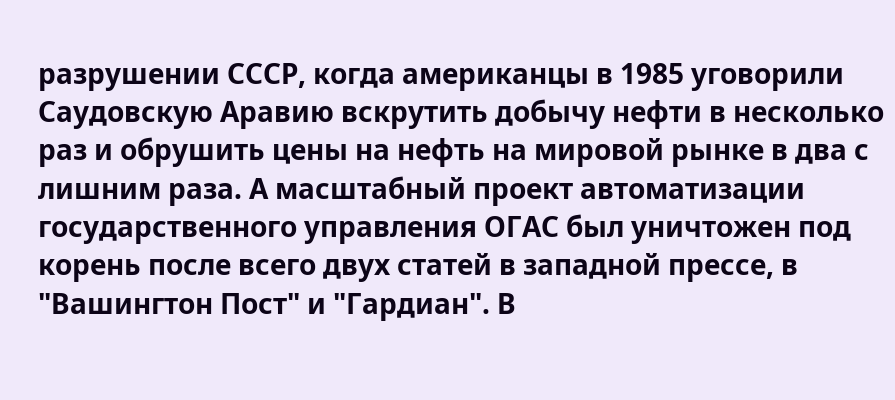разрушении СССР, когда американцы в 1985 уговорили Саудовскую Аравию вскрутить добычу нефти в несколько раз и обрушить цены на нефть на мировой рынке в два с лишним раза. А масштабный проект автоматизации государственного управления ОГАС был уничтожен под корень после всего двух статей в западной прессе, в "Вашингтон Пост" и "Гардиан". В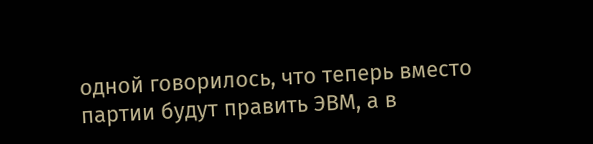одной говорилось, что теперь вместо партии будут править ЭВМ, а в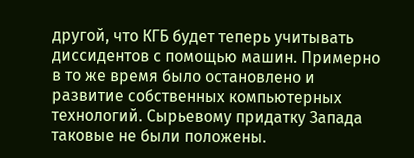другой, что КГБ будет теперь учитывать диссидентов с помощью машин. Примерно в то же время было остановлено и развитие собственных компьютерных технологий. Сырьевому придатку Запада таковые не были положены.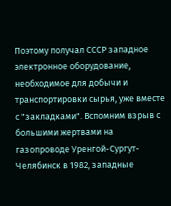Поэтому получал СССР западное электронное оборудование, необходимое для добычи и транспортировки сырья, уже вместе с "закладками". Вспомним взрыв с большими жертвами на газопроводе Уренгой-Сургут-Челябинск в 1982, западные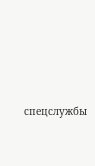спецслужбы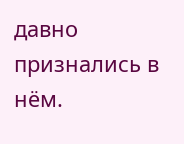давно признались в нём.